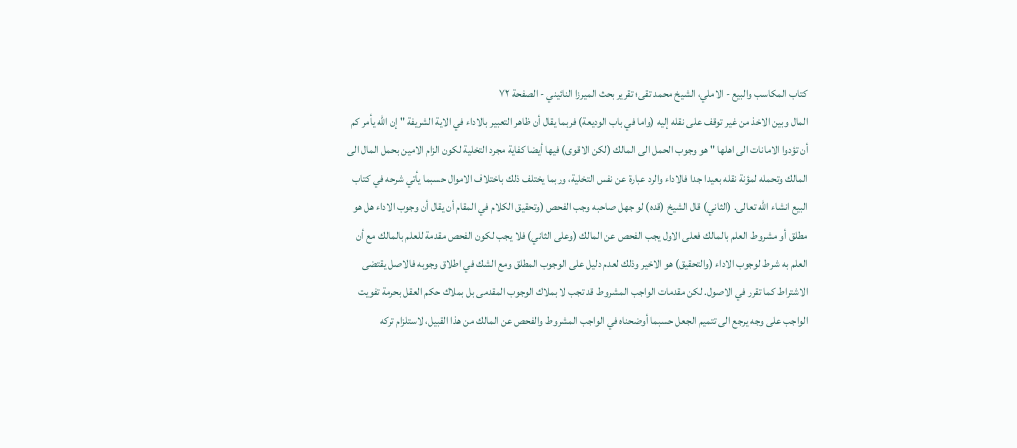كتاب المكاسب والبيع - الاملي، الشيخ محمد تقى؛ تقرير بحث الميرزا النائيني - الصفحة ٧٢
المال وبين الاخذ من غير توقف على نقله إليه (واما في باب الوديعة) فربما يقال أن ظاهر التعبير بالاداء في الاية الشريفة " إن الله يأمر كم أن تؤدوا الامانات الى اهلها " هو وجوب الحمل الى المالك (لكن الاقوى) فيها أيضا كفاية مجرد التخلية لكون الزام الامين بحمل المال الى المالك وتحمله لمؤنة نقله بعيدا جدا فالاداء والرد عبارة عن نفس التخلية، وربما يختلف ذلك باختلاف الاموال حسبما يأتي شرحه في كتاب البيع انشاء الله تعالى. (الثاني) قال الشيخ (قده) لو جهل صاحبه وجب الفحص (وتحقيق الكلام في المقام أن يقال أن وجوب الاداء هل هو مطلق أو مشروط العلم بالمالك فعلى الاول يجب الفحص عن المالك (وعلى الثاني) فلا يجب لكون الفحص مقدمة للعلم بالمالك مع أن العلم به شرط لوجوب الاداء (والتحقيق) هو الاخير وذلك لعدم دليل على الوجوب المطلق ومع الشك في اطلاق وجوبه فالاصل يقتضى الاشتراط كما تقرر في الاصول. لكن مقدمات الواجب المشروط قد تجب لا بملاك الوجوب المقدمى بل بملاك حكم العقل بحرمة تفويت الواجب على وجه يرجع الى تتميم الجعل حسبما أوضحناه في الواجب المشروط والفحص عن المالك من هذا القبيل، لاستلزام تركه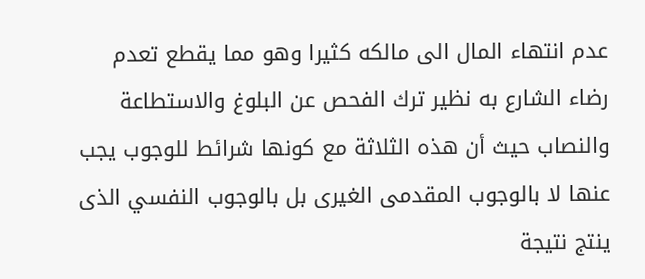عدم انتهاء المال الى مالكه كثيرا وهو مما يقطع تعدم رضاء الشارع به نظير ترك الفحص عن البلوغ والاستطاعة والنصاب حيث أن هذه الثلاثة مع كونها شرائط للوجوب يجب عنها لا بالوجوب المقدمى الغيرى بل بالوجوب النفسي الذى ينتج نتيجة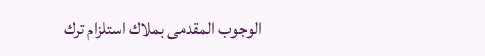الوجوب المقدمى بملاك استلزام ترك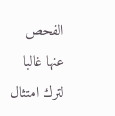الفحص عنها غالبا لترك امتثال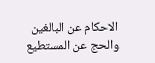الاحكام عن البالغين والحج عن المستطيع